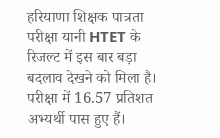हरियाणा शिक्षक पात्रता परीक्षा यानी HTET के रिजल्ट में इस बार बड़ा बदलाव देखने को मिला है। परीक्षा में 16.57 प्रतिशत अभ्यर्थी पास हुए हैं।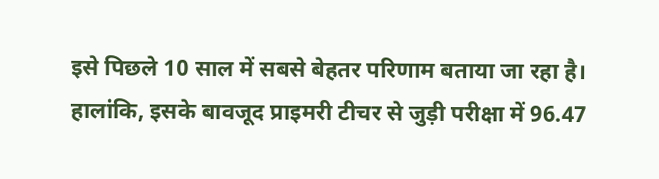इसे पिछले 10 साल में सबसे बेहतर परिणाम बताया जा रहा है। हालांकि, इसके बावजूद प्राइमरी टीचर से जुड़ी परीक्षा में 96.47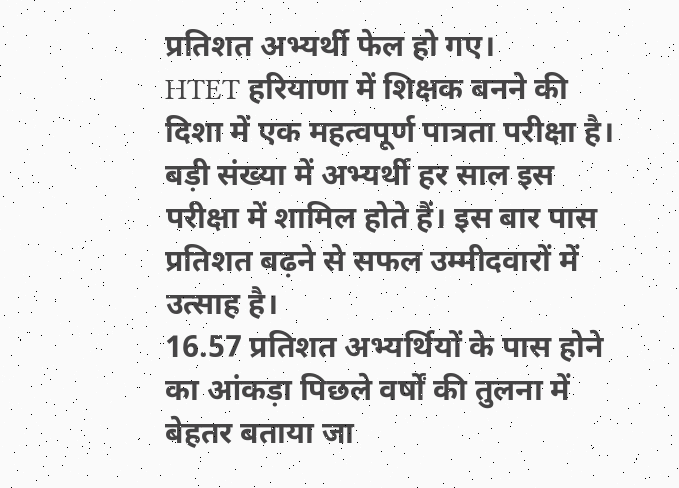प्रतिशत अभ्यर्थी फेल हो गए।
HTET हरियाणा में शिक्षक बनने की दिशा में एक महत्वपूर्ण पात्रता परीक्षा है। बड़ी संख्या में अभ्यर्थी हर साल इस परीक्षा में शामिल होते हैं। इस बार पास प्रतिशत बढ़ने से सफल उम्मीदवारों में उत्साह है।
16.57 प्रतिशत अभ्यर्थियों के पास होने का आंकड़ा पिछले वर्षों की तुलना में बेहतर बताया जा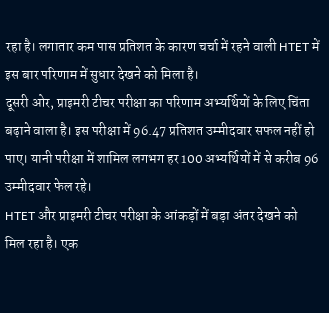रहा है। लगातार कम पास प्रतिशत के कारण चर्चा में रहने वाली HTET में इस बार परिणाम में सुधार देखने को मिला है।
दूसरी ओर, प्राइमरी टीचर परीक्षा का परिणाम अभ्यर्थियों के लिए चिंता बढ़ाने वाला है। इस परीक्षा में 96.47 प्रतिशत उम्मीदवार सफल नहीं हो पाए। यानी परीक्षा में शामिल लगभग हर 100 अभ्यर्थियों में से करीब 96 उम्मीदवार फेल रहे।
HTET और प्राइमरी टीचर परीक्षा के आंकड़ों में बड़ा अंतर देखने को मिल रहा है। एक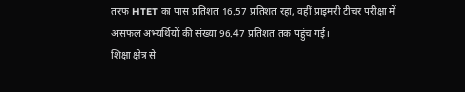तरफ HTET का पास प्रतिशत 16.57 प्रतिशत रहा, वहीं प्राइमरी टीचर परीक्षा में असफल अभ्यर्थियों की संख्या 96.47 प्रतिशत तक पहुंच गई।
शिक्षा क्षेत्र से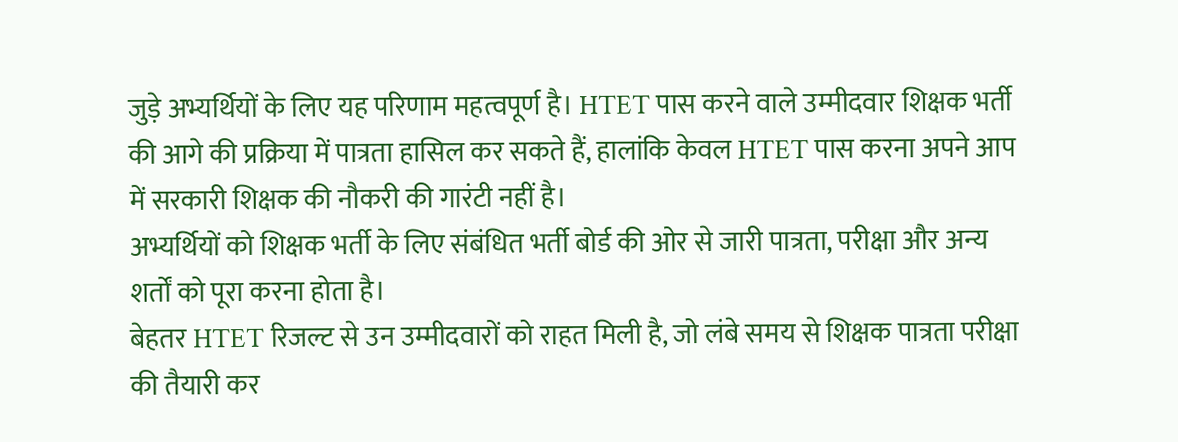जुड़े अभ्यर्थियों के लिए यह परिणाम महत्वपूर्ण है। HTET पास करने वाले उम्मीदवार शिक्षक भर्ती की आगे की प्रक्रिया में पात्रता हासिल कर सकते हैं, हालांकि केवल HTET पास करना अपने आप में सरकारी शिक्षक की नौकरी की गारंटी नहीं है।
अभ्यर्थियों को शिक्षक भर्ती के लिए संबंधित भर्ती बोर्ड की ओर से जारी पात्रता, परीक्षा और अन्य शर्तों को पूरा करना होता है।
बेहतर HTET रिजल्ट से उन उम्मीदवारों को राहत मिली है, जो लंबे समय से शिक्षक पात्रता परीक्षा की तैयारी कर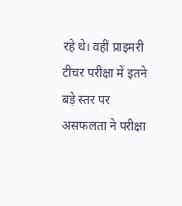रहे थे। वहीं प्राइमरी टीचर परीक्षा में इतने बड़े स्तर पर असफलता ने परीक्षा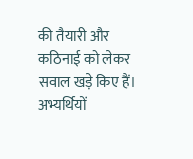की तैयारी और कठिनाई को लेकर सवाल खड़े किए हैं।
अभ्यर्थियों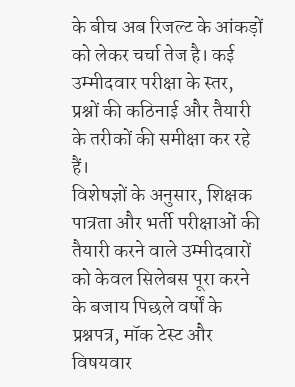के बीच अब रिजल्ट के आंकड़ों को लेकर चर्चा तेज है। कई उम्मीदवार परीक्षा के स्तर, प्रश्नों की कठिनाई और तैयारी के तरीकों की समीक्षा कर रहे हैं।
विशेषज्ञों के अनुसार, शिक्षक पात्रता और भर्ती परीक्षाओं की तैयारी करने वाले उम्मीदवारों को केवल सिलेबस पूरा करने के बजाय पिछले वर्षों के प्रश्नपत्र, मॉक टेस्ट और विषयवार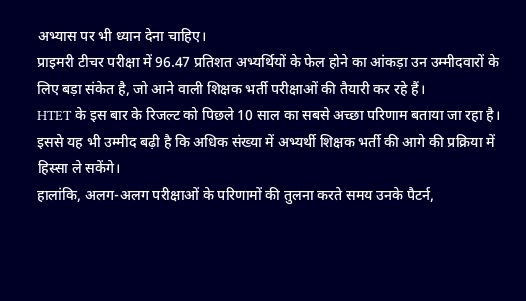अभ्यास पर भी ध्यान देना चाहिए।
प्राइमरी टीचर परीक्षा में 96.47 प्रतिशत अभ्यर्थियों के फेल होने का आंकड़ा उन उम्मीदवारों के लिए बड़ा संकेत है, जो आने वाली शिक्षक भर्ती परीक्षाओं की तैयारी कर रहे हैं।
HTET के इस बार के रिजल्ट को पिछले 10 साल का सबसे अच्छा परिणाम बताया जा रहा है। इससे यह भी उम्मीद बढ़ी है कि अधिक संख्या में अभ्यर्थी शिक्षक भर्ती की आगे की प्रक्रिया में हिस्सा ले सकेंगे।
हालांकि, अलग-अलग परीक्षाओं के परिणामों की तुलना करते समय उनके पैटर्न,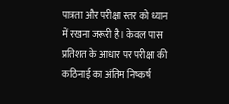पात्रता और परीक्षा स्तर को ध्यान में रखना जरूरी है। केवल पास प्रतिशत के आधार पर परीक्षा की कठिनाई का अंतिम निष्कर्ष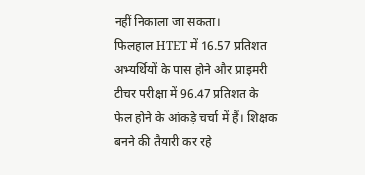नहीं निकाला जा सकता।
फिलहाल HTET में 16.57 प्रतिशत अभ्यर्थियों के पास होने और प्राइमरी टीचर परीक्षा में 96.47 प्रतिशत के फेल होने के आंकड़े चर्चा में हैं। शिक्षक बनने की तैयारी कर रहे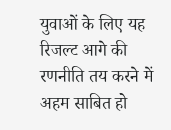युवाओं के लिए यह रिजल्ट आगे की रणनीति तय करने में अहम साबित हो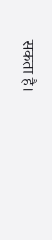सकता है।